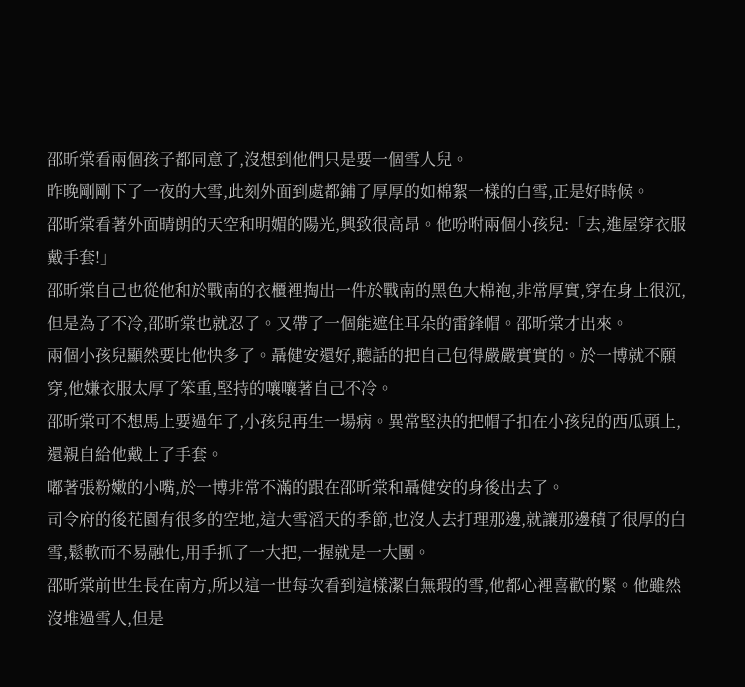邵昕棠看兩個孩子都同意了,沒想到他們只是要一個雪人兒。
昨晚剛剛下了一夜的大雪,此刻外面到處都鋪了厚厚的如棉絮一樣的白雪,正是好時候。
邵昕棠看著外面晴朗的天空和明媚的陽光,興致很高昂。他吩咐兩個小孩兒:「去,進屋穿衣服戴手套!」
邵昕棠自己也從他和於戰南的衣櫃裡掏出一件於戰南的黑色大棉袍,非常厚實,穿在身上很沉,但是為了不冷,邵昕棠也就忍了。又帶了一個能遮住耳朵的雷鋒帽。邵昕棠才出來。
兩個小孩兒顯然要比他快多了。聶健安還好,聽話的把自己包得嚴嚴實實的。於一博就不願穿,他嫌衣服太厚了笨重,堅持的嚷嚷著自己不冷。
邵昕棠可不想馬上要過年了,小孩兒再生一場病。異常堅決的把帽子扣在小孩兒的西瓜頭上,還親自給他戴上了手套。
嘟著張粉嫩的小嘴,於一博非常不滿的跟在邵昕棠和聶健安的身後出去了。
司令府的後花園有很多的空地,這大雪滔天的季節,也沒人去打理那邊,就讓那邊積了很厚的白雪,鬆軟而不易融化,用手抓了一大把,一握就是一大團。
邵昕棠前世生長在南方,所以這一世每次看到這樣潔白無瑕的雪,他都心裡喜歡的緊。他雖然沒堆過雪人,但是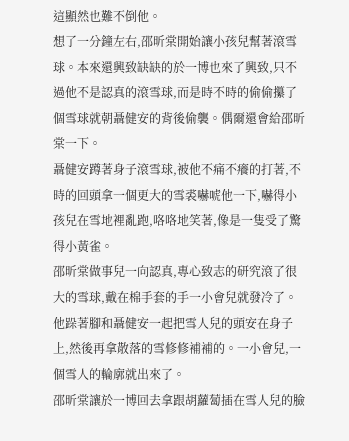這顯然也難不倒他。
想了一分鐘左右,邵昕棠開始讓小孩兒幫著滾雪球。本來還興致缺缺的於一博也來了興致,只不過他不是認真的滾雪球,而是時不時的偷偷攥了個雪球就朝聶健安的背後偷襲。偶爾還會給邵昕棠一下。
聶健安蹲著身子滾雪球,被他不痛不癢的打著,不時的回頭拿一個更大的雪裘嚇唬他一下,嚇得小孩兒在雪地裡亂跑,咯咯地笑著,像是一隻受了驚得小黃雀。
邵昕棠做事兒一向認真,專心致志的研究滾了很大的雪球,戴在棉手套的手一小會兒就發冷了。他跺著腳和聶健安一起把雪人兒的頭安在身子上,然後再拿散落的雪修修補補的。一小會兒,一個雪人的輪廓就出來了。
邵昕棠讓於一博回去拿跟胡蘿蔔插在雪人兒的臉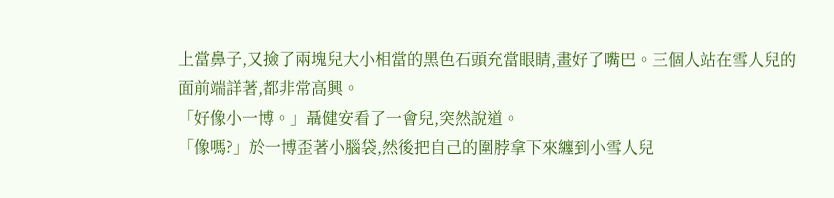上當鼻子,又撿了兩塊兒大小相當的黑色石頭充當眼睛,畫好了嘴巴。三個人站在雪人兒的面前端詳著,都非常高興。
「好像小一博。」聶健安看了一會兒,突然說道。
「像嗎?」於一博歪著小腦袋,然後把自己的圍脖拿下來纏到小雪人兒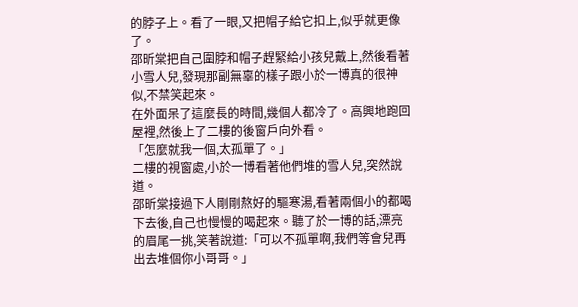的脖子上。看了一眼,又把帽子給它扣上,似乎就更像了。
邵昕棠把自己圍脖和帽子趕緊給小孩兒戴上,然後看著小雪人兒,發現那副無辜的樣子跟小於一博真的很神似,不禁笑起來。
在外面呆了這麼長的時間,幾個人都冷了。高興地跑回屋裡,然後上了二樓的後窗戶向外看。
「怎麼就我一個,太孤單了。」
二樓的視窗處,小於一博看著他們堆的雪人兒,突然說道。
邵昕棠接過下人剛剛熬好的驅寒湯,看著兩個小的都喝下去後,自己也慢慢的喝起來。聽了於一博的話,漂亮的眉尾一挑,笑著說道:「可以不孤單啊,我們等會兒再出去堆個你小哥哥。」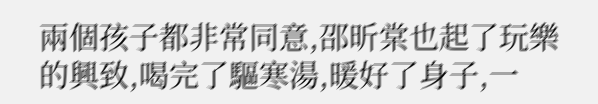兩個孩子都非常同意,邵昕棠也起了玩樂的興致,喝完了驅寒湯,暖好了身子,一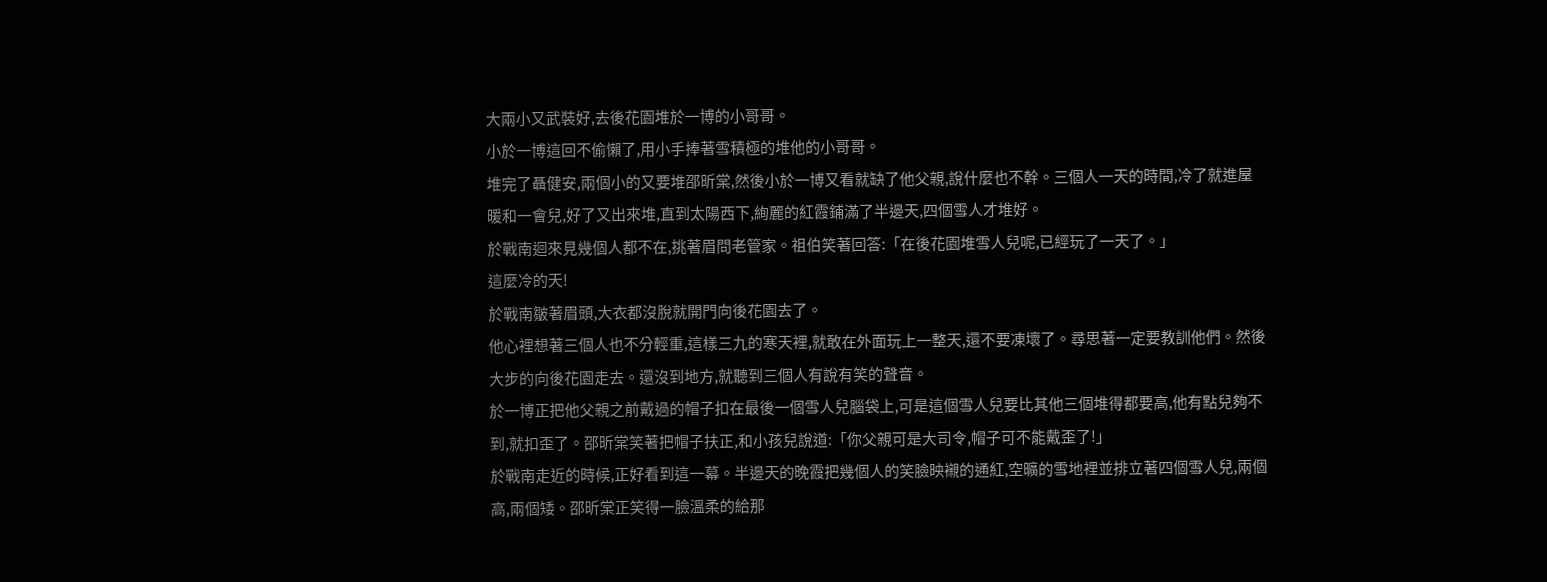大兩小又武裝好,去後花園堆於一博的小哥哥。
小於一博這回不偷懶了,用小手捧著雪積極的堆他的小哥哥。
堆完了聶健安,兩個小的又要堆邵昕棠,然後小於一博又看就缺了他父親,說什麼也不幹。三個人一天的時間,冷了就進屋暖和一會兒,好了又出來堆,直到太陽西下,絢麗的紅霞鋪滿了半邊天,四個雪人才堆好。
於戰南迴來見幾個人都不在,挑著眉問老管家。祖伯笑著回答:「在後花園堆雪人兒呢,已經玩了一天了。」
這麼冷的天!
於戰南皺著眉頭,大衣都沒脫就開門向後花園去了。
他心裡想著三個人也不分輕重,這樣三九的寒天裡,就敢在外面玩上一整天,還不要凍壞了。尋思著一定要教訓他們。然後大步的向後花園走去。還沒到地方,就聽到三個人有說有笑的聲音。
於一博正把他父親之前戴過的帽子扣在最後一個雪人兒腦袋上,可是這個雪人兒要比其他三個堆得都要高,他有點兒夠不到,就扣歪了。邵昕棠笑著把帽子扶正,和小孩兒說道:「你父親可是大司令,帽子可不能戴歪了!」
於戰南走近的時候,正好看到這一幕。半邊天的晚霞把幾個人的笑臉映襯的通紅,空曠的雪地裡並排立著四個雪人兒,兩個高,兩個矮。邵昕棠正笑得一臉溫柔的給那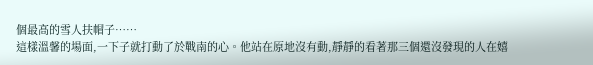個最高的雪人扶帽子……
這樣溫馨的場面,一下子就打動了於戰南的心。他站在原地沒有動,靜靜的看著那三個還沒發現的人在嬉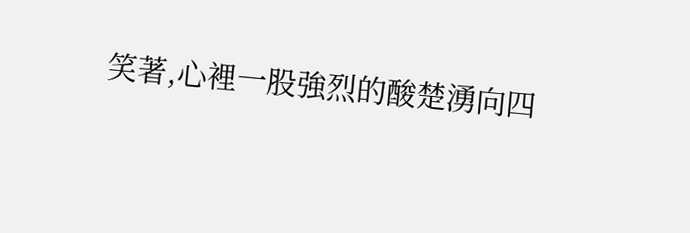笑著,心裡一股強烈的酸楚湧向四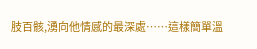肢百骸,湧向他情感的最深處……這樣簡單溫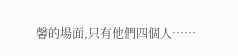馨的場面,只有他們四個人……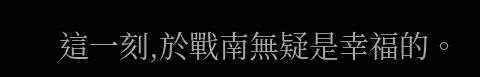這一刻,於戰南無疑是幸福的。